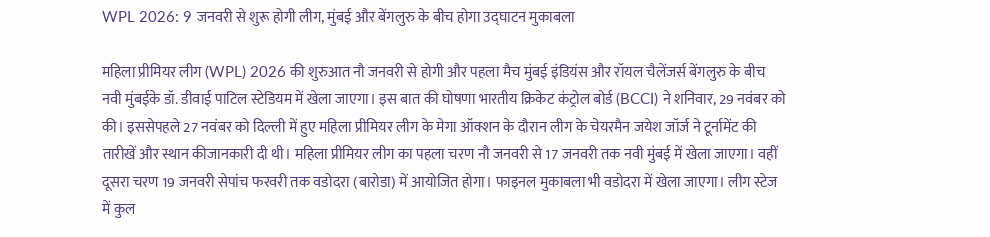WPL 2026: 9 जनवरी से शुरू होगी लीग, मुंबई और बेंगलुरु के बीच होगा उद्घाटन मुकाबला

महिला प्रीमियर लीग (WPL) 2026 की शुरुआत नौ जनवरी से होगी और पहला मैच मुंबई इंडियंस और रॉयल चैलेंजर्स बेंगलुरु के बीच नवी मुंबईके डॉ. डीवाई पाटिल स्टेडियम में खेला जाएगा। इस बात की घोषणा भारतीय क्रिकेट कंट्रोल बोर्ड (BCCI) ने शनिवार, 29 नवंबर को की। इससेपहले 27 नवंबर को दिल्ली में हुए महिला प्रीमियर लीग के मेगा ऑक्शन के दौरान लीग के चेयरमैन जयेश जॉर्ज ने टूर्नामेंट की तारीखें और स्थान कीजानकारी दी थी। महिला प्रीमियर लीग का पहला चरण नौ जनवरी से 17 जनवरी तक नवी मुंबई में खेला जाएगा। वहीं दूसरा चरण 19 जनवरी सेपांच फरवरी तक वडोदरा (बारोडा) में आयोजित होगा। फाइनल मुकाबला भी वडोदरा में खेला जाएगा। लीग स्टेज में कुल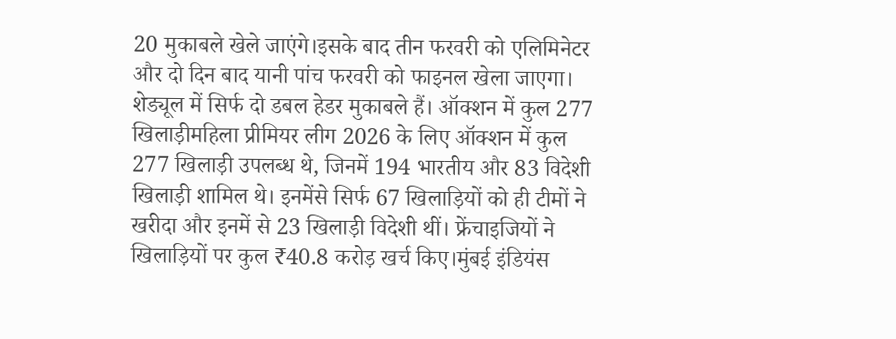20 मुकाबले खेले जाएंगे।इसके बाद तीन फरवरी को एलिमिनेटर और दो दिन बाद यानी पांच फरवरी को फाइनल खेला जाएगा। शेड्यूल में सिर्फ दो डबल हेडर मुकाबले हैं। ऑक्शन में कुल 277 खिलाड़ीमहिला प्रीमियर लीग 2026 के लिए ऑक्शन में कुल 277 खिलाड़ी उपलब्ध थे, जिनमें 194 भारतीय और 83 विदेशी खिलाड़ी शामिल थे। इनमेंसे सिर्फ 67 खिलाड़ियों को ही टीमों ने खरीदा और इनमें से 23 खिलाड़ी विदेशी थीं। फ्रेंचाइजियों ने खिलाड़ियों पर कुल ₹40.8 करोड़ खर्च किए।मुंबई इंडियंस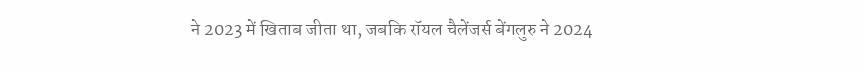ने 2023 में खिताब जीता था, जबकि रॉयल चैलेंजर्स बेंगलुरु ने 2024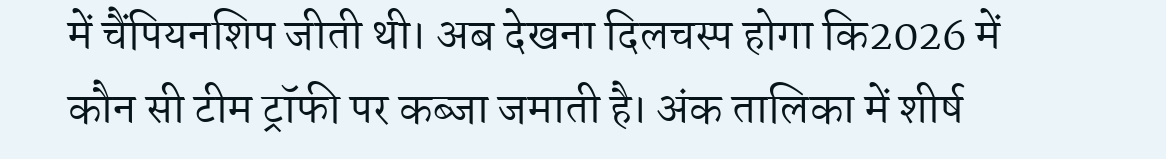में चैंपियनशिप जीती थी। अब देखना दिलचस्प होगा कि2026 में कौन सी टीम ट्रॉफी पर कब्जा जमाती है। अंक तालिका में शीर्ष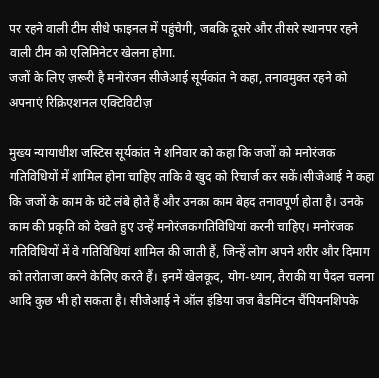पर रहने वाली टीम सीधे फाइनल में पहुंचेगी, जबकि दूसरे और तीसरे स्थानपर रहने वाली टीम को एलिमिनेटर खेलना होगा.
जजों के लिए ज़रूरी है मनोरंजन सीजेआई सूर्यकांत ने कहा, तनावमुक्त रहने को अपनाएं रिक्रिएशनल एक्टिविटीज़

मुख्य न्यायाधीश जस्टिस सूर्यकांत ने शनिवार को कहा कि जजों को मनोरंजक गतिविधियों में शामिल होना चाहिए ताकि वे खुद को रिचार्ज कर सकें।सीजेआई ने कहा कि जजों के काम के घंटे लंबे होते हैं और उनका काम बेहद तनावपूर्ण होता है। उनके काम की प्रकृति को देखते हुए उन्हें मनोरंजकगतिविधियां करनी चाहिए। मनोरंजक गतिविधियों में वे गतिविधियां शामिल की जाती हैं, जिन्हें लोग अपने शरीर और दिमाग को तरोताजा करने केलिए करते हैं। इनमें खेलकूद, योग-ध्यान, तैराकी या पैदल चलना आदि कुछ भी हो सकता है। सीजेआई ने ऑल इंडिया जज बैडमिंटन चैंपियनशिपके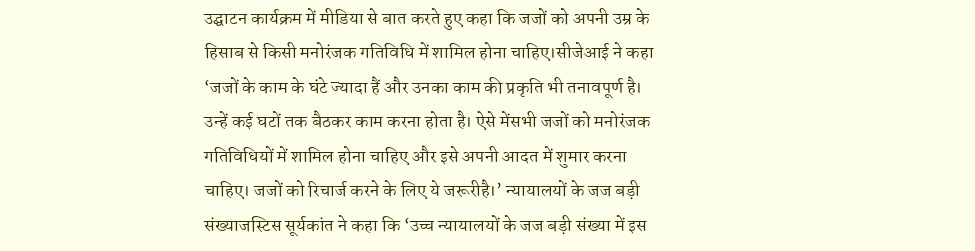उद्घाटन कार्यक्रम में मीडिया से बात करते हुए कहा कि जजों को अपनी उम्र के हिसाब से किसी मनोरंजक गतिविधि में शामिल होना चाहिए।सीजेआई ने कहा ‘जजों के काम के घंटे ज्यादा हैं और उनका काम की प्रकृति भी तनावपूर्ण है। उन्हें कई घटों तक बैठकर काम करना होता है। ऐसे मेंसभी जजों को मनोरंजक गतिविधियों में शामिल होना चाहिए और इसे अपनी आदत में शुमार करना चाहिए। जजों को रिचार्ज करने के लिए ये जरूरीहै।’ न्यायालयों के जज बड़ी संख्याजस्टिस सूर्यकांत ने कहा कि ‘उच्च न्यायालयों के जज बड़ी संख्या में इस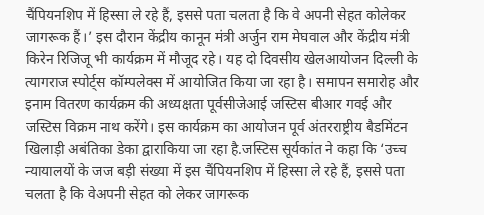चैंपियनशिप में हिस्सा ले रहे हैं, इससे पता चलता है कि वे अपनी सेहत कोलेकर जागरूक हैं।’ इस दौरान केंद्रीय कानून मंत्री अर्जुन राम मेघवाल और केंद्रीय मंत्री किरेन रिजिजू भी कार्यक्रम में मौजूद रहे। यह दो दिवसीय खेलआयोजन दिल्ली के त्यागराज स्पोर्ट्स कॉम्पलेक्स में आयोजित किया जा रहा है। समापन समारोह और इनाम वितरण कार्यक्रम की अध्यक्षता पूर्वसीजेआई जस्टिस बीआर गवई और जस्टिस विक्रम नाथ करेंगे। इस कार्यक्रम का आयोजन पूर्व अंतरराष्ट्रीय बैडमिंटन खिलाड़ी अबंतिका डेका द्वाराकिया जा रहा है.जस्टिस सूर्यकांत ने कहा कि ‘उच्च न्यायालयों के जज बड़ी संख्या में इस चैंपियनशिप में हिस्सा ले रहे हैं, इससे पता चलता है कि वेअपनी सेहत को लेकर जागरूक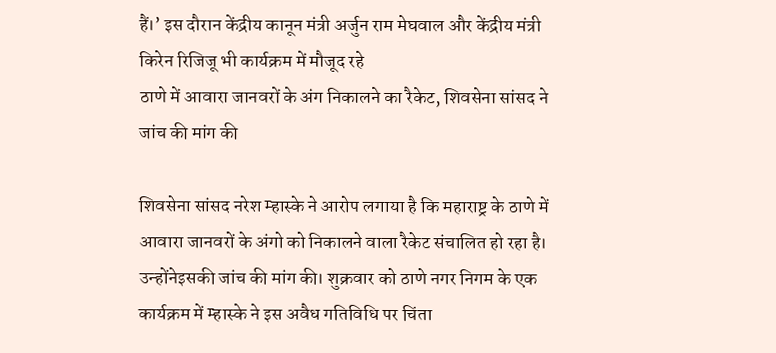हैं।’ इस दौरान केंद्रीय कानून मंत्री अर्जुन राम मेघवाल और केंद्रीय मंत्री किरेन रिजिजू भी कार्यक्रम में मौजूद रहे
ठाणे में आवारा जानवरों के अंग निकालने का रैकेट, शिवसेना सांसद ने जांच की मांग की

शिवसेना सांसद नरेश म्हास्के ने आरोप लगाया है कि महाराष्ट्र के ठाणे में आवारा जानवरों के अंगो को निकालने वाला रैकेट संचालित हो रहा है। उन्होंनेइसकी जांच की मांग की। शुक्रवार को ठाणे नगर निगम के एक कार्यक्रम में म्हास्के ने इस अवैध गतिविधि पर चिंता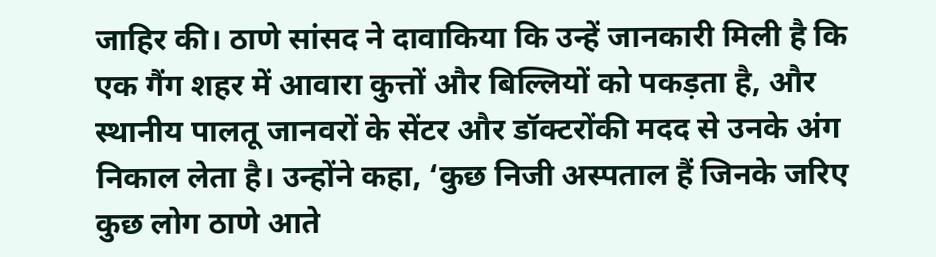जाहिर की। ठाणे सांसद ने दावाकिया कि उन्हें जानकारी मिली है कि एक गैंग शहर में आवारा कुत्तों और बिल्लियों को पकड़ता है, और स्थानीय पालतू जानवरों के सेंटर और डॉक्टरोंकी मदद से उनके अंग निकाल लेता है। उन्होंने कहा, ‘कुछ निजी अस्पताल हैं जिनके जरिए कुछ लोग ठाणे आते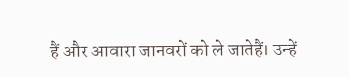हैं और आवारा जानवरों को ले जातेहैं। उन्हें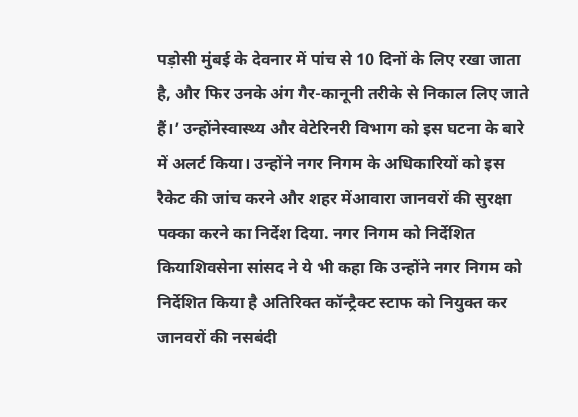पड़ोसी मुंबई के देवनार में पांच से 10 दिनों के लिए रखा जाता है, और फिर उनके अंग गैर-कानूनी तरीके से निकाल लिए जाते हैं।’ उन्होंनेस्वास्थ्य और वेटेरिनरी विभाग को इस घटना के बारे में अलर्ट किया। उन्होंने नगर निगम के अधिकारियों को इस रैकेट की जांच करने और शहर मेंआवारा जानवरों की सुरक्षा पक्का करने का निर्देश दिया. नगर निगम को निर्देशित कियाशिवसेना सांसद ने ये भी कहा कि उन्होंने नगर निगम को निर्देशित किया है अतिरिक्त कॉन्ट्रैक्ट स्टाफ को नियुक्त कर जानवरों की नसबंदी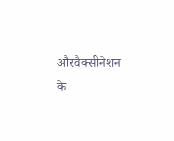औरवैक्सीनेशन के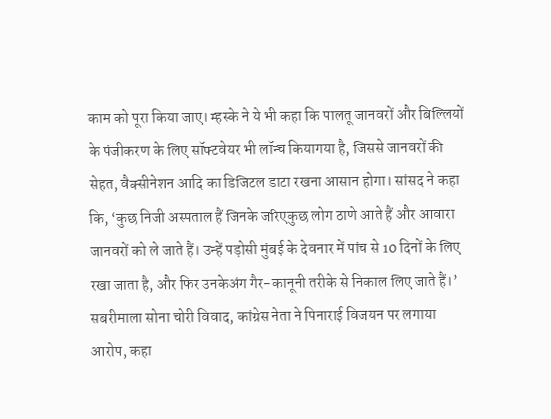काम को पूरा किया जाए। म्हस्के ने ये भी कहा कि पालतू जानवरों और बिल्लियों के पंजीकरण के लिए सॉफ्टवेयर भी लॉन्च कियागया है, जिससे जानवरों की सेहत, वैक्सीनेशन आदि का डिजिटल डाटा रखना आसान होगा। सांसद ने कहा कि, ‘कुछ निजी अस्पताल हैं जिनके जरिएकुछ लोग ठाणे आते हैं और आवारा जानवरों को ले जाते हैं। उन्हें पड़ोसी मुंबई के देवनार में पांच से 10 दिनों के लिए रखा जाता है, और फिर उनकेअंग गैर-कानूनी तरीके से निकाल लिए जाते हैं।’
सबरीमाला सोना चोरी विवाद, कांग्रेस नेता ने पिनाराई विजयन पर लगाया आरोप, कहा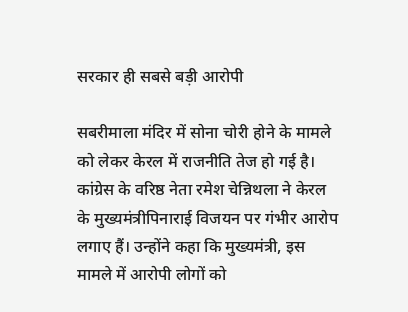सरकार ही सबसे बड़ी आरोपी

सबरीमाला मंदिर में सोना चोरी होने के मामले को लेकर केरल में राजनीति तेज हो गई है। कांग्रेस के वरिष्ठ नेता रमेश चेन्निथला ने केरल के मुख्यमंत्रीपिनाराई विजयन पर गंभीर आरोप लगाए हैं। उन्होंने कहा कि मुख्यमंत्री, इस मामले में आरोपी लोगों को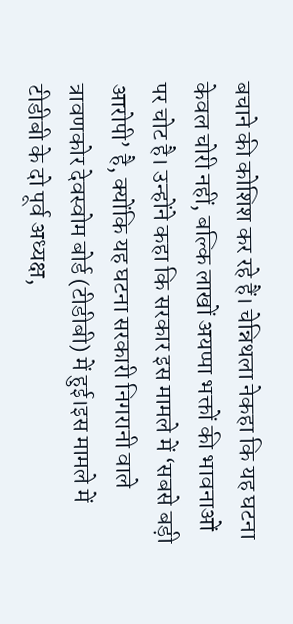बचाने की कोशिश कर रहे हैं। चेन्निथला नेकहा कि यह घटना केवल चोरी नहीं, बल्कि लाखों अयप्पा भक्तों की भावनाओं पर चोट है। उन्होंने कहा कि सरकार इस मामले में ‘सबसे बड़ी आरोपी’ है, क्योंकि यह घटना सरकारी निगरानी वाले त्रावणकोर देवस्वोम बोर्ड (टीडीबी) में हुई।इस मामले में टीडीबी के दो पूर्व अध्यक्ष,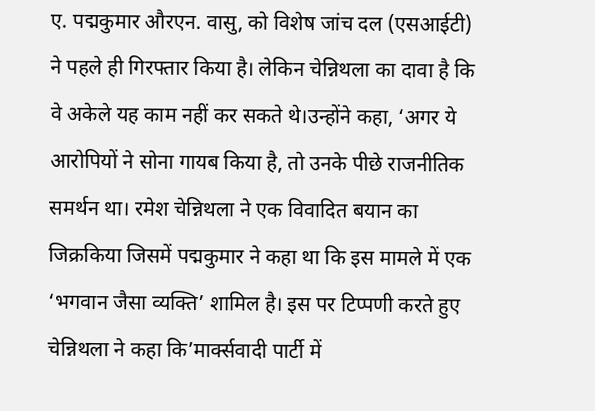ए. पद्मकुमार औरएन. वासु, को विशेष जांच दल (एसआईटी) ने पहले ही गिरफ्तार किया है। लेकिन चेन्निथला का दावा है कि वे अकेले यह काम नहीं कर सकते थे।उन्होंने कहा, ‘अगर ये आरोपियों ने सोना गायब किया है, तो उनके पीछे राजनीतिक समर्थन था। रमेश चेन्निथला ने एक विवादित बयान का जिक्रकिया जिसमें पद्मकुमार ने कहा था कि इस मामले में एक ‘भगवान जैसा व्यक्ति’ शामिल है। इस पर टिप्पणी करते हुए चेन्निथला ने कहा कि’मार्क्सवादी पार्टी में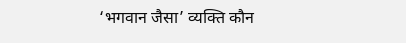‘भगवान जैसा’ व्यक्ति कौन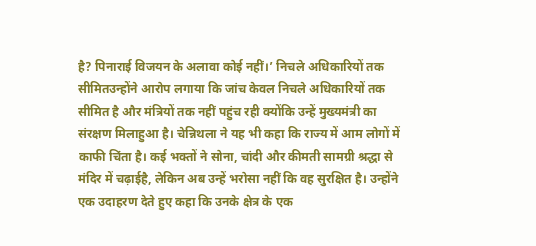है? पिनाराई विजयन के अलावा कोई नहीं।’ निचले अधिकारियों तक सीमितउन्होंने आरोप लगाया कि जांच केवल निचले अधिकारियों तक सीमित है और मंत्रियों तक नहीं पहुंच रही क्योंकि उन्हें मुख्यमंत्री का संरक्षण मिलाहुआ है। चेन्निथला ने यह भी कहा कि राज्य में आम लोगों में काफी चिंता है। कई भक्तों ने सोना, चांदी और कीमती सामग्री श्रद्धा से मंदिर में चढ़ाईहै, लेकिन अब उन्हें भरोसा नहीं कि वह सुरक्षित है। उन्होंने एक उदाहरण देते हुए कहा कि उनके क्षेत्र के एक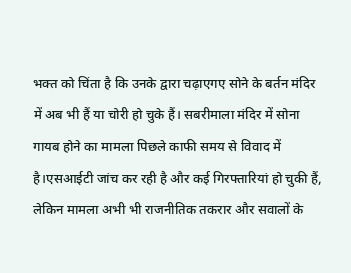भक्त को चिंता है कि उनके द्वारा चढ़ाएगए सोने के बर्तन मंदिर में अब भी हैं या चोरी हो चुके हैं। सबरीमाला मंदिर में सोना गायब होने का मामला पिछले काफी समय से विवाद में है।एसआईटी जांच कर रही है और कई गिरफ्तारियां हो चुकी हैं, लेकिन मामला अभी भी राजनीतिक तकरार और सवालों के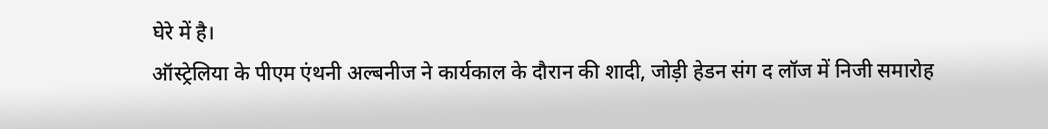घेरे में है।
ऑस्ट्रेलिया के पीएम एंथनी अल्बनीज ने कार्यकाल के दौरान की शादी, जोड़ी हेडन संग द लॉज में निजी समारोह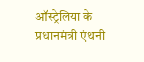ऑस्ट्रेलिया के प्रधानमंत्री एंथनी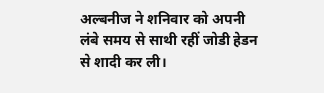अल्बनीज ने शनिवार को अपनी लंबे समय से साथी रहीं जोडी हेडन से शादी कर ली।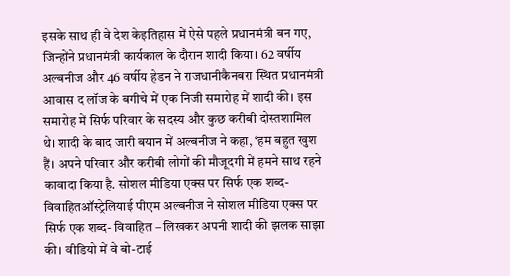इसके साथ ही वे देश केइतिहास में ऐसे पहले प्रधानमंत्री बन गए, जिन्होंने प्रधानमंत्री कार्यकाल के दौरान शादी किया। 62 वर्षीय अल्बनीज और 46 वर्षीय हेडन ने राजधानीकैनबरा स्थित प्रधानमंत्री आवास द लॉज के बगीचे में एक निजी समारोह में शादी की। इस समारोह में सिर्फ परिवार के सदस्य और कुछ करीबी दोस्तशामिल थे। शादी के बाद जारी बयान में अल्बनीज ने कहा, ‘हम बहुत खुश हैं। अपने परिवार और करीबी लोगों की मौजूदगी में हमने साथ रहने कावादा किया है. सोशल मीडिया एक्स पर सिर्फ एक शब्द- विवाहितऑस्ट्रेलियाई पीएम अल्बनीज ने सोशल मीडिया एक्स पर सिर्फ एक शब्द- विवाहित – लिखकर अपनी शादी की झलक साझा की। वीडियो में वे बो-टाई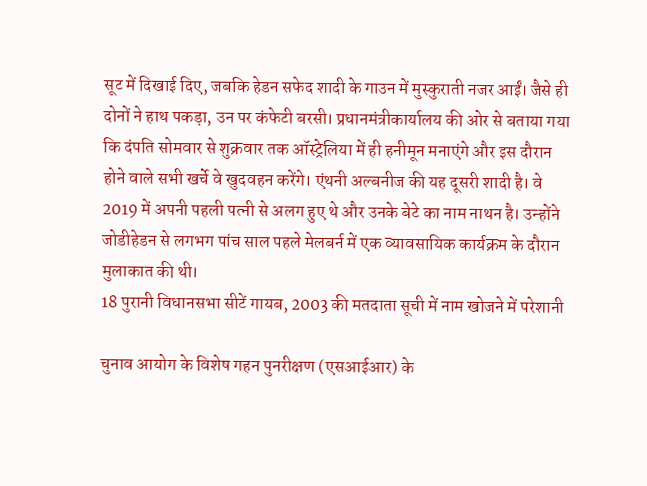सूट में दिखाई दिए, जबकि हेडन सफेद शादी के गाउन में मुस्कुराती नजर आईं। जैसे ही दोनों ने हाथ पकड़ा, उन पर कंफेटी बरसी। प्रधानमंत्रीकार्यालय की ओर से बताया गया कि दंपति सोमवार से शुक्रवार तक ऑस्ट्रेलिया में ही हनीमून मनाएंगे और इस दौरान होने वाले सभी खर्चे वे खुदवहन करेंगे। एंथनी अल्बनीज की यह दूसरी शादी है। वे 2019 में अपनी पहली पत्नी से अलग हुए थे और उनके बेटे का नाम नाथन है। उन्होंने जोडीहेडन से लगभग पांच साल पहले मेलबर्न में एक व्यावसायिक कार्यक्रम के दौरान मुलाकात की थी।
18 पुरानी विधानसभा सीटें गायब, 2003 की मतदाता सूची में नाम खोजने में परेशानी

चुनाव आयोग के विशेष गहन पुनरीक्षण (एसआईआर) के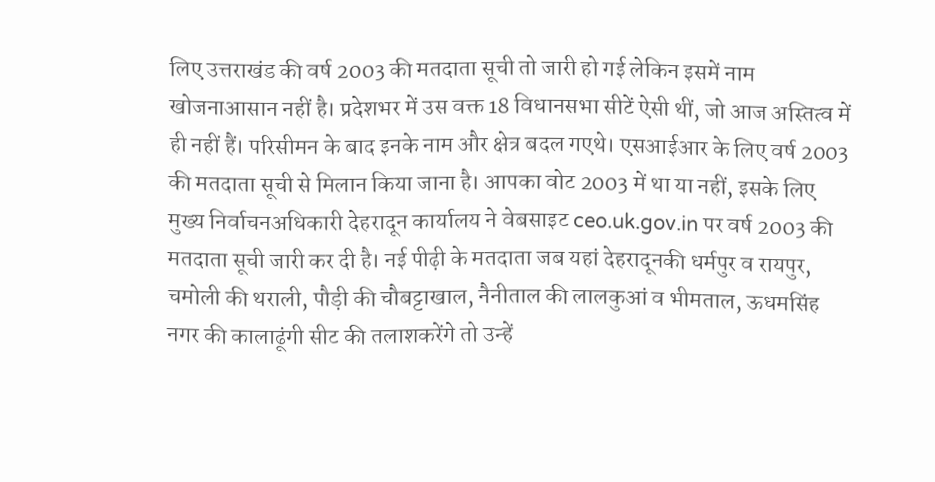लिए उत्तराखंड की वर्ष 2003 की मतदाता सूची तो जारी हो गई लेकिन इसमें नाम खोजनाआसान नहीं है। प्रदेशभर में उस वक्त 18 विधानसभा सीटें ऐसी थीं, जो आज अस्तित्व में ही नहीं हैं। परिसीमन के बाद इनके नाम और क्षेत्र बदल गएथे। एसआईआर के लिए वर्ष 2003 की मतदाता सूची से मिलान किया जाना है। आपका वोट 2003 में था या नहीं, इसके लिए मुख्य निर्वाचनअधिकारी देहरादून कार्यालय ने वेबसाइट ceo.uk.gov.in पर वर्ष 2003 की मतदाता सूची जारी कर दी है। नई पीढ़ी के मतदाता जब यहां देहरादूनकी धर्मपुर व रायपुर, चमोली की थराली, पौड़ी की चौबट्टाखाल, नैनीताल की लालकुआं व भीमताल, ऊधमसिंह नगर की कालाढूंगी सीट की तलाशकरेंगे तो उन्हें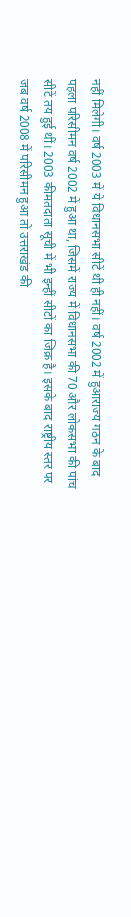नहीं मिलेगी। वर्ष 2003 में ये विधानसभा सीटें थी ही नहीं। वर्ष 2002 में हुआराज्य गठन के बाद पहला परिसीमन वर्ष 2002 में हुआ था, जिसमें राज्य में विधानसभा की 70 और लोकसभा की पांच सीटें तय हुई थीं। 2003 कीमतदाता सूची में भी इन्हीं सीटों का जिक्र है। इसके बाद राष्ट्रीय स्तर पर जब वर्ष 2008 में परिसीमन हुआ तो उत्तराखंड की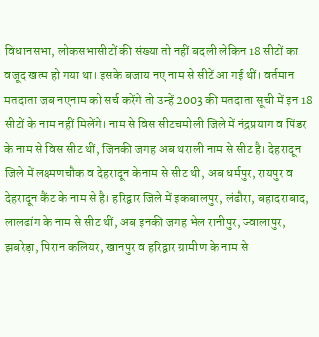विधानसभा, लोकसभासीटों की संख्या तो नहीं बदली लेकिन 18 सीटों का वजूद खत्म हो गया था। इसके बजाय नए नाम से सीटें आ गई थीं। वर्तमान मतदाता जब नएनाम को सर्च करेंगे तो उन्हें 2003 की मतदाता सूची में इन 18 सीटों के नाम नहीं मिलेंगे। नाम से विस सीटचमोली जिले में नंद्रप्रयाग व पिंडर के नाम से विस सीट थीं, जिनकी जगह अब थराली नाम से सीट है। देहरादून जिले में लक्ष्मणचौक व देहरादून केनाम से सीट थी, अब धर्मपुर, रायपुर व देहरादून कैंट के नाम से है। हरिद्वार जिले में इकबालपुर, लंढौरा, बहादराबाद, लालढांग के नाम से सीट थीं, अब इनकी जगह भेल रानीपुर, ज्वालापुर, झबरेड़ा, पिरान कलियर, खानपुर व हरिद्वार ग्रामीण के नाम से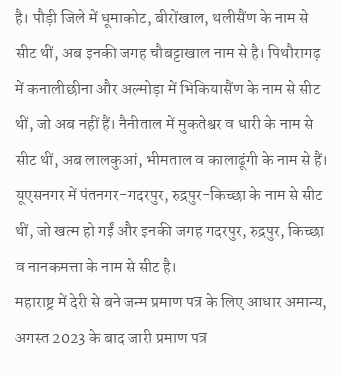है। पौड़ी जिले में धूमाकोट, बीरोंखाल, थलीसैंण के नाम से सीट थीं, अब इनकी जगह चौबट्टाखाल नाम से है। पिथौरागढ़ में कनालीछीना और अल्मोड़ा में भिकियासैंण के नाम से सीट थीं, जो अब नहीं हैं। नैनीताल में मुकतेश्वर व धारी के नाम से सीट थीं, अब लालकुआं, भीमताल व कालाढूंगी के नाम से हैं। यूएसनगर में पंतनगर-गदरपुर, रुद्रपुर-किच्छा के नाम से सीट थीं, जो खत्म हो गईं और इनकी जगह गदरपुर, रुद्रपुर, किच्छा व नानकमत्ता के नाम से सीट है।
महाराष्ट्र में देरी से बने जन्म प्रमाण पत्र के लिए आधार अमान्य, अगस्त 2023 के बाद जारी प्रमाण पत्र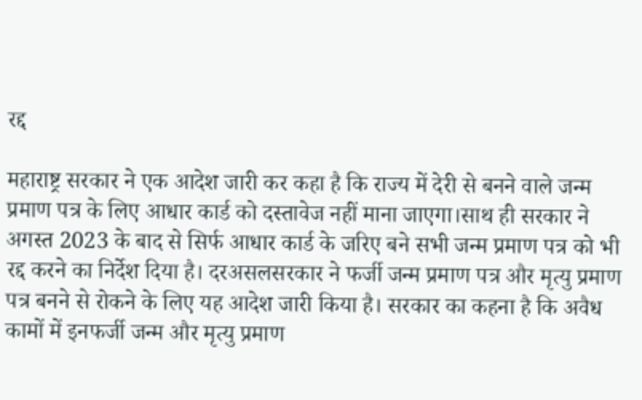रद्द

महाराष्ट्र सरकार ने एक आदेश जारी कर कहा है कि राज्य में देरी से बनने वाले जन्म प्रमाण पत्र के लिए आधार कार्ड को दस्तावेज नहीं माना जाएगा।साथ ही सरकार ने अगस्त 2023 के बाद से सिर्फ आधार कार्ड के जरिए बने सभी जन्म प्रमाण पत्र को भी रद्द करने का निर्देश दिया है। दरअसलसरकार ने फर्जी जन्म प्रमाण पत्र और मृत्यु प्रमाण पत्र बनने से रोकने के लिए यह आदेश जारी किया है। सरकार का कहना है कि अवैध कामों में इनफर्जी जन्म और मृत्यु प्रमाण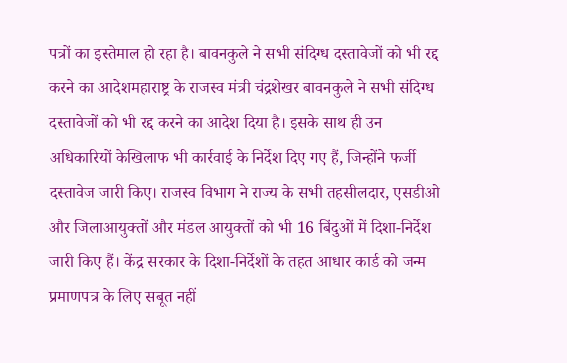पत्रों का इस्तेमाल हो रहा है। बावनकुले ने सभी संदिग्ध दस्तावेजों को भी रद्द करने का आदेशमहाराष्ट्र के राजस्व मंत्री चंद्रशेखर बावनकुले ने सभी संदिग्ध दस्तावेजों को भी रद्द करने का आदेश दिया है। इसके साथ ही उन अधिकारियों केखिलाफ भी कार्रवाई के निर्देश दिए गए हैं, जिन्होंने फर्जी दस्तावेज जारी किए। राजस्व विभाग ने राज्य के सभी तहसीलदार, एसडीओ और जिलाआयुक्तों और मंडल आयुक्तों को भी 16 बिंदुओं में दिशा-निर्देश जारी किए हैं। केंद्र सरकार के दिशा-निर्देशों के तहत आधार कार्ड को जन्म प्रमाणपत्र के लिए सबूत नहीं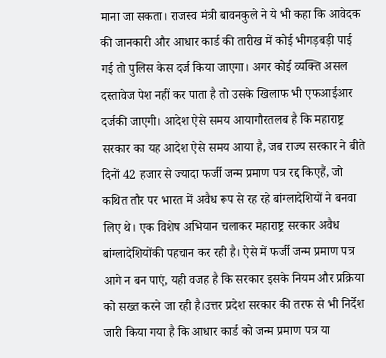माना जा सकता। राजस्व मंत्री बावनकुले ने ये भी कहा कि आवेदक की जानकारी और आधार कार्ड की तारीख में कोई भीगड़बड़ी पाई गई तो पुलिस केस दर्ज किया जाएगा। अगर कोई व्यक्ति असल दस्तावेज पेश नहीं कर पाता है तो उसके खिलाफ भी एफआईआर दर्जकी जाएगी। आदेश ऐसे समय आयागौरतलब है कि महाराष्ट्र सरकार का यह आदेश ऐसे समय आया है, जब राज्य सरकार ने बीते दिनों 42 हजार से ज्यादा फर्जी जन्म प्रमाण पत्र रद्द किएहैं, जो कथित तौर पर भारत में अवैध रूप से रह रहे बांग्लादेशियों ने बनवा लिए थे। एक विशेष अभियान चलाकर महाराष्ट्र सरकार अवैध बांग्लादेशियोंकी पहचान कर रही है। ऐसे में फर्जी जन्म प्रमाण पत्र आगे न बन पाएं, यही वजह है कि सरकार इसके नियम और प्रक्रिया को सख्त करने जा रही है।उत्तर प्रदेश सरकार की तरफ से भी निर्देश जारी किया गया है कि आधार कार्ड को जन्म प्रमाण पत्र या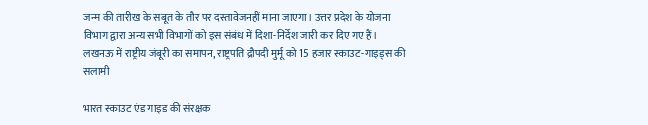जन्म की तारीख के सबूत के तौर पर दस्तावेजनहीं माना जाएगा। उत्तर प्रदेश के योजना विभाग द्वारा अन्य सभी विभागों को इस संबंध में दिशा-निर्देश जारी कर दिए गए हैं।
लखनऊ में राष्ट्रीय जंबूरी का समापन, राष्ट्रपति द्रौपदी मुर्मू को 15 हजार स्काउट-गाइड्स की सलामी

भारत स्काउट एंड गाइड की संरक्षक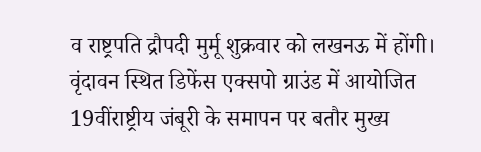व राष्ट्रपति द्रौपदी मुर्मू शुक्रवार को लखनऊ में होंगी। वृंदावन स्थित डिफेंस एक्सपो ग्राउंड में आयोजित 19वींराष्ट्रीय जंबूरी के समापन पर बतौर मुख्य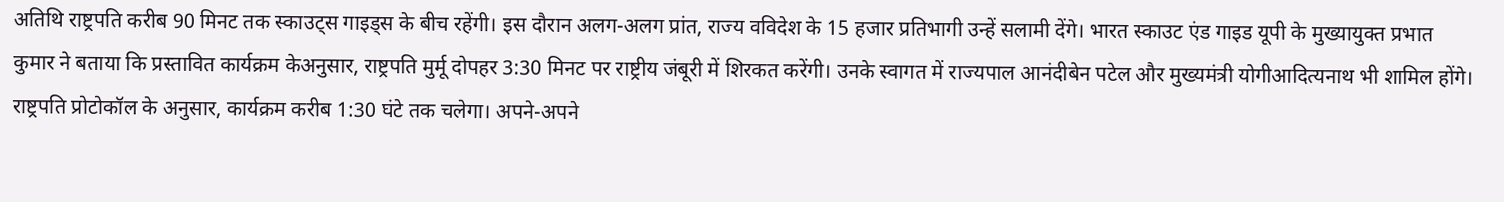अतिथि राष्ट्रपति करीब 90 मिनट तक स्काउट्स गाइड्स के बीच रहेंगी। इस दौरान अलग-अलग प्रांत, राज्य वविदेश के 15 हजार प्रतिभागी उन्हें सलामी देंगे। भारत स्काउट एंड गाइड यूपी के मुख्यायुक्त प्रभात कुमार ने बताया कि प्रस्तावित कार्यक्रम केअनुसार, राष्ट्रपति मुर्मू दोपहर 3:30 मिनट पर राष्ट्रीय जंबूरी में शिरकत करेंगी। उनके स्वागत में राज्यपाल आनंदीबेन पटेल और मुख्यमंत्री योगीआदित्यनाथ भी शामिल होंगे। राष्ट्रपति प्रोटोकॉल के अनुसार, कार्यक्रम करीब 1:30 घंटे तक चलेगा। अपने-अपने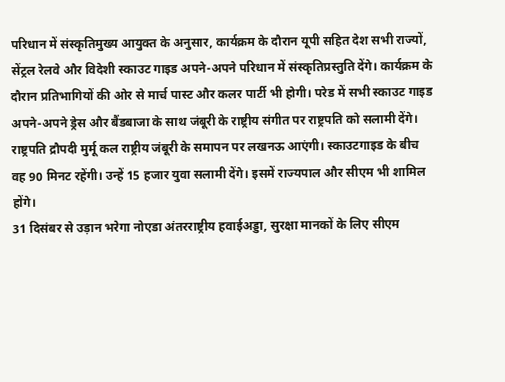परिधान में संस्कृतिमुख्य आयुक्त के अनुसार, कार्यक्रम के दौरान यूपी सहित देश सभी राज्यों, सेंट्रल रेलवे और विदेशी स्काउट गाइड अपने-अपने परिधान में संस्कृतिप्रस्तुति देंगे। कार्यक्रम के दौरान प्रतिभागियों की ओर से मार्च पास्ट और कलर पार्टी भी होगी। परेड में सभी स्काउट गाइड अपने-अपने ड्रेस और बैंडबाजा के साथ जंबूरी के राष्ट्रीय संगीत पर राष्ट्रपति को सलामी देंगे। राष्ट्रपति द्रौपदी मुर्मू कल राष्ट्रीय जंबूरी के समापन पर लखनऊ आएंगी। स्काउटगाइड के बीच वह 90 मिनट रहेंगी। उन्हें 15 हजार युवा सलामी देंगे। इसमें राज्यपाल और सीएम भी शामिल होंगे।
31 दिसंबर से उड़ान भरेगा नोएडा अंतरराष्ट्रीय हवाईअड्डा, सुरक्षा मानकों के लिए सीएम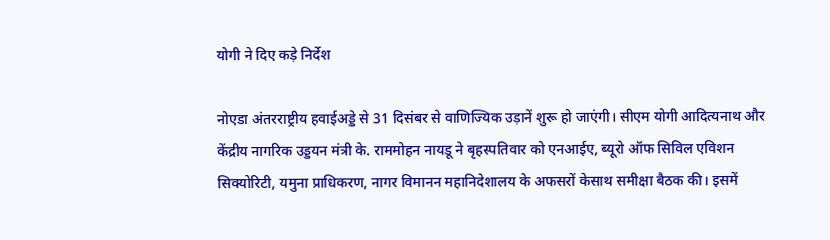योगी ने दिए कड़े निर्देश

नोएडा अंतरराष्ट्रीय हवाईअड्डे से 31 दिसंबर से वाणिज्यिक उड़ानें शुरू हो जाएंगी। सीएम योगी आदित्यनाथ और केंद्रीय नागरिक उड्डयन मंत्री के. राममोहन नायडू ने बृहस्पतिवार को एनआईए, ब्यूरो ऑफ सिविल एविशन सिक्योरिटी, यमुना प्राधिकरण, नागर विमानन महानिदेशालय के अफसरों केसाथ समीक्षा बैठक की। इसमें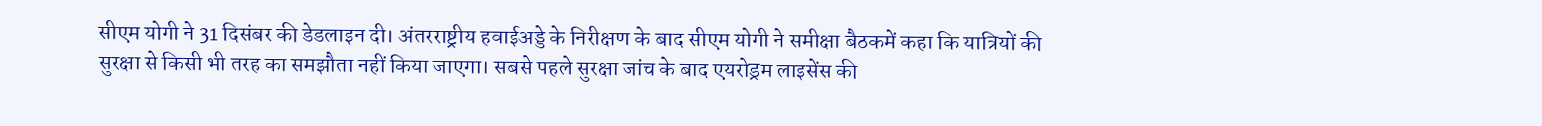सीएम योगी ने 31 दिसंबर की डेडलाइन दी। अंतरराष्ट्रीय हवाईअड्डे के निरीक्षण के बाद सीएम योगी ने समीक्षा बैठकमें कहा कि यात्रियों की सुरक्षा से किसी भी तरह का समझौता नहीं किया जाएगा। सबसे पहले सुरक्षा जांच के बाद एयरोड्रम लाइसेंस की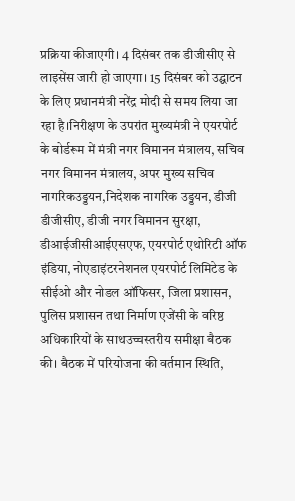प्रक्रिया कीजाएगी। 4 दिसंबर तक डीजीसीए से लाइसेंस जारी हो जाएगा। 15 दिसंबर को उद्घाटन के लिए प्रधानमंत्री नरेंद्र मोदी से समय लिया जा रहा है।निरीक्षण के उपरांत मुख्यमंत्री ने एयरपोर्ट के बोर्डरूम में मंत्री नगर विमानन मंत्रालय, सचिव नगर विमानन मंत्रालय, अपर मुख्य सचिव नागरिकउड्डयन,निदेशक नागरिक उड्डयन, डीजी डीजीसीए, डीजी नगर विमानन सुरक्षा, डीआईजीसीआईएसएफ, एयरपोर्ट एथोरिटी ऑफ इंडिया, नोएडाइंटरनेशनल एयरपोर्ट लिमिटेड के सीईओ और नोडल ऑफिसर, जिला प्रशासन, पुलिस प्रशासन तथा निर्माण एजेंसी के वरिष्ठ अधिकारियों के साथउच्चस्तरीय समीक्षा बैठक की। बैठक में परियोजना की वर्तमान स्थिति,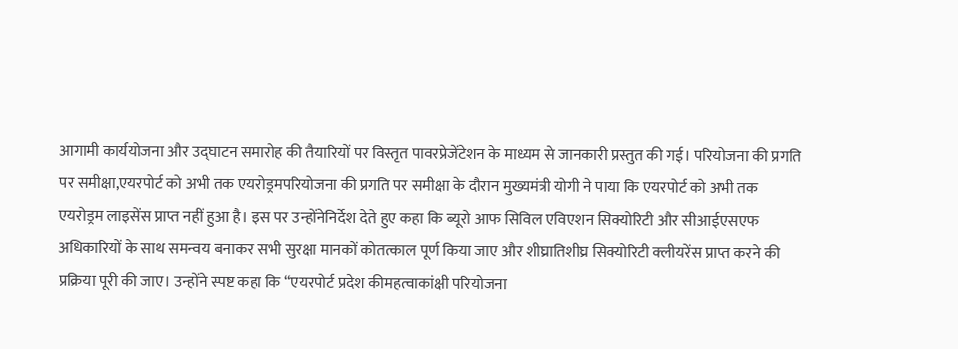आगामी कार्ययोजना और उद्घाटन समारोह की तैयारियों पर विस्तृत पावरप्रेजेंटेशन के माध्यम से जानकारी प्रस्तुत की गई। परियोजना की प्रगति पर समीक्षा,एयरपोर्ट को अभी तक एयरोड्रमपरियोजना की प्रगति पर समीक्षा के दौरान मुख्यमंत्री योगी ने पाया कि एयरपोर्ट को अभी तक एयरोड्रम लाइसेंस प्राप्त नहीं हुआ है। इस पर उन्होंनेनिर्देश देते हुए कहा कि ब्यूरो आफ सिविल एविएशन सिक्योरिटी और सीआईएसएफ अधिकारियों के साथ समन्वय बनाकर सभी सुरक्षा मानकों कोतत्काल पूर्ण किया जाए और शीघ्रातिशीघ्र सिक्योरिटी क्लीयरेंस प्राप्त करने की प्रक्रिया पूरी की जाए। उन्होंने स्पष्ट कहा कि “एयरपोर्ट प्रदेश कीमहत्वाकांक्षी परियोजना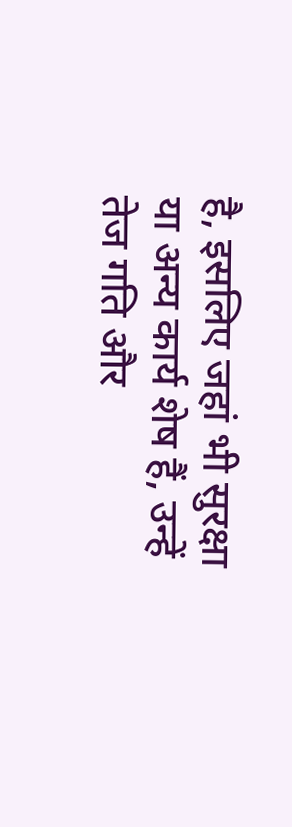है, इसलिए जहां भी सुरक्षा या अन्य कार्य शेष हैं, उन्हें तेज गति और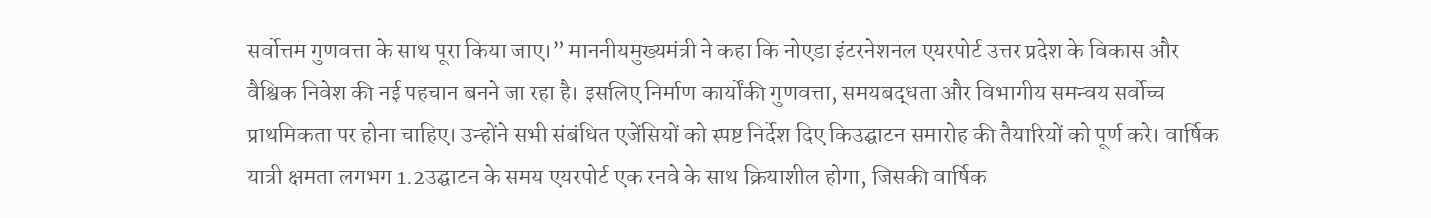सर्वोत्तम गुणवत्ता के साथ पूरा किया जाए।” माननीयमुख्यमंत्री ने कहा कि नोएडा इंटरनेशनल एयरपोर्ट उत्तर प्रदेश के विकास और वैश्विक निवेश की नई पहचान बनने जा रहा है। इसलिए निर्माण कार्योंकी गुणवत्ता, समयबद्धता और विभागीय समन्वय सर्वोच्च प्राथमिकता पर होना चाहिए। उन्होंने सभी संबंधित एजेंसियों को स्पष्ट निर्देश दिए किउद्घाटन समारोह की तैयारियों को पूर्ण करे। वार्षिक यात्री क्षमता लगभग 1.2उद्घाटन के समय एयरपोर्ट एक रनवे के साथ क्रियाशील होगा, जिसकी वार्षिक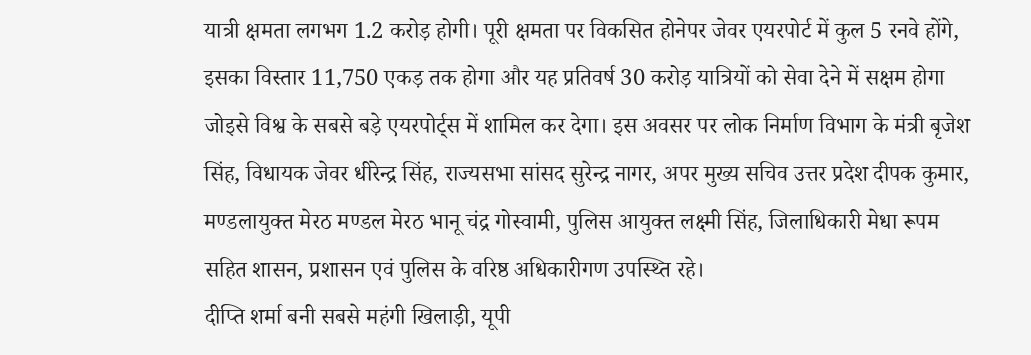यात्री क्षमता लगभग 1.2 करोड़ होगी। पूरी क्षमता पर विकसित होनेपर जेवर एयरपोर्ट में कुल 5 रनवे होंगे, इसका विस्तार 11,750 एकड़ तक होगा और यह प्रतिवर्ष 30 करोड़ यात्रियों को सेवा देने में सक्षम होगा जोइसे विश्व के सबसे बड़े एयरपोर्ट्स में शामिल कर देगा। इस अवसर पर लोक निर्माण विभाग के मंत्री बृजेश सिंह, विधायक जेवर धीरेन्द्र सिंह, राज्यसभा सांसद सुरेन्द्र नागर, अपर मुख्य सचिव उत्तर प्रदेश दीपक कुमार, मण्डलायुक्त मेरठ मण्डल मेरठ भानू चंद्र गोस्वामी, पुलिस आयुक्त लक्ष्मी सिंह, जिलाधिकारी मेधा रूपम सहित शासन, प्रशासन एवं पुलिस के वरिष्ठ अधिकारीगण उपस्थ्ति रहे।
दीप्ति शर्मा बनी सबसे महंगी खिलाड़ी, यूपी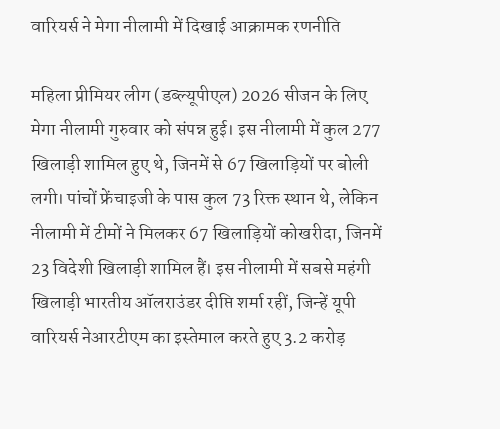वारियर्स ने मेगा नीलामी में दिखाई आक्रामक रणनीति

महिला प्रीमियर लीग (डब्ल्यूपीएल) 2026 सीजन के लिए मेगा नीलामी गुरुवार को संपन्न हुई। इस नीलामी में कुल 277 खिलाड़ी शामिल हुए थे, जिनमें से 67 खिलाड़ियों पर बोली लगी। पांचों फ्रेंचाइजी के पास कुल 73 रिक्त स्थान थे, लेकिन नीलामी में टीमों ने मिलकर 67 खिलाड़ियों कोखरीदा, जिनमें 23 विदेशी खिलाड़ी शामिल हैं। इस नीलामी में सबसे महंगी खिलाड़ी भारतीय ऑलराउंडर दीप्ति शर्मा रहीं, जिन्हें यूपी वारियर्स नेआरटीएम का इस्तेमाल करते हुए 3.2 करोड़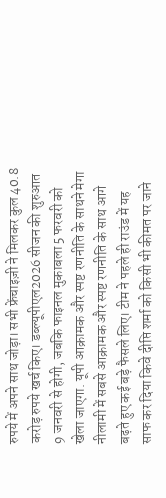रुपये में अपने साथ जोड़ा। सभी फ्रेंचाइज़ी ने मिलकर कुल 40.8 करोड़ रुपये खर्च किए। डब्ल्यूपीएल2026 सीजन की शुरुआत 9 जनवरी से होगी, जबकि फाइनल मुकाबला 5 फरवरी को खेला जाएगा. यूपी आक्रामक और स्पष्ट रणनीति के साथने मेगा नीलामी में सबसे आक्रामक और स्पष्ट रणनीति के साथ आगे बढ़ते हुए कई बड़े फैसले लिए। टीम ने पहले ही राउंड में यह साफ कर दिया किवे दीप्ति शर्मा को किसी भी कीमत पर जाने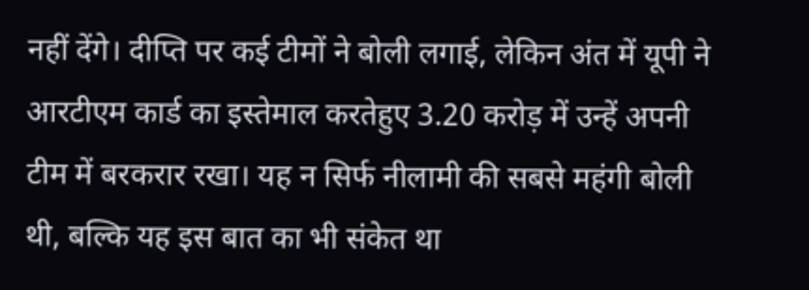नहीं देंगे। दीप्ति पर कई टीमों ने बोली लगाई, लेकिन अंत में यूपी ने आरटीएम कार्ड का इस्तेमाल करतेहुए 3.20 करोड़ में उन्हें अपनी टीम में बरकरार रखा। यह न सिर्फ नीलामी की सबसे महंगी बोली थी, बल्कि यह इस बात का भी संकेत था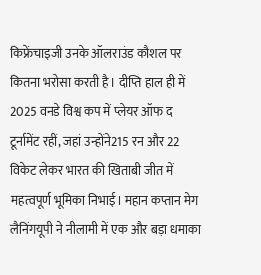किफ्रेंचाइजी उनके ऑलराउंड कौशल पर कितना भरोसा करती है। दीप्ति हाल ही में 2025 वनडे विश्व कप में प्लेयर ऑफ द टूर्नामेंट रहीं, जहां उन्होंने215 रन और 22 विकेट लेकर भारत की खिताबी जीत में महत्वपूर्ण भूमिका निभाई। महान कप्तान मेग लैनिंगयूपी ने नीलामी में एक और बड़ा धमाका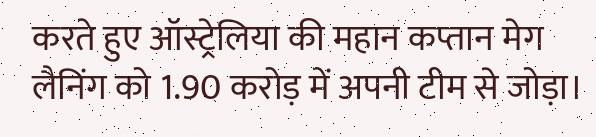करते हुए ऑस्ट्रेलिया की महान कप्तान मेग लैनिंग को 1.90 करोड़ में अपनी टीम से जोड़ा।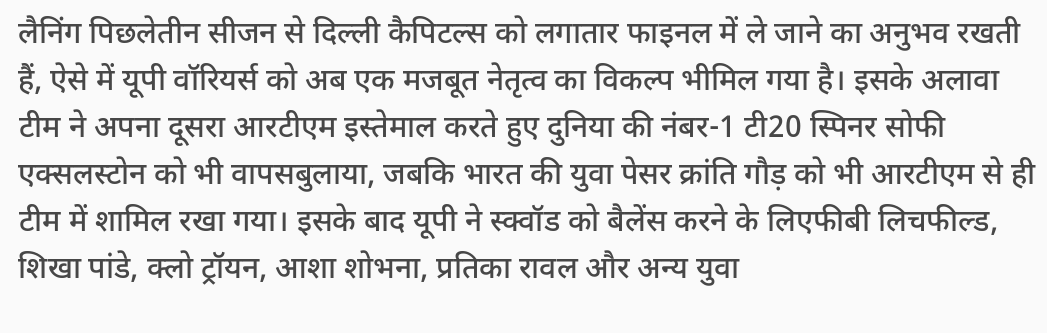लैनिंग पिछलेतीन सीजन से दिल्ली कैपिटल्स को लगातार फाइनल में ले जाने का अनुभव रखती हैं, ऐसे में यूपी वॉरियर्स को अब एक मजबूत नेतृत्व का विकल्प भीमिल गया है। इसके अलावा टीम ने अपना दूसरा आरटीएम इस्तेमाल करते हुए दुनिया की नंबर-1 टी20 स्पिनर सोफी एक्सलस्टोन को भी वापसबुलाया, जबकि भारत की युवा पेसर क्रांति गौड़ को भी आरटीएम से ही टीम में शामिल रखा गया। इसके बाद यूपी ने स्क्वॉड को बैलेंस करने के लिएफीबी लिचफील्ड, शिखा पांडे, क्लो ट्रॉयन, आशा शोभना, प्रतिका रावल और अन्य युवा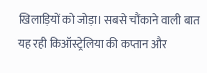खिलाड़ियों को जोड़ा। सबसे चौंकाने वाली बात यह रही किऑस्ट्रेलिया की कप्तान और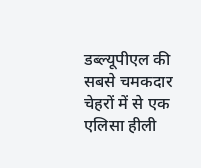डब्ल्यूपीएल की सबसे चमकदार चेहरों में से एक एलिसा हीली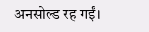अनसोल्ड रह गईं।